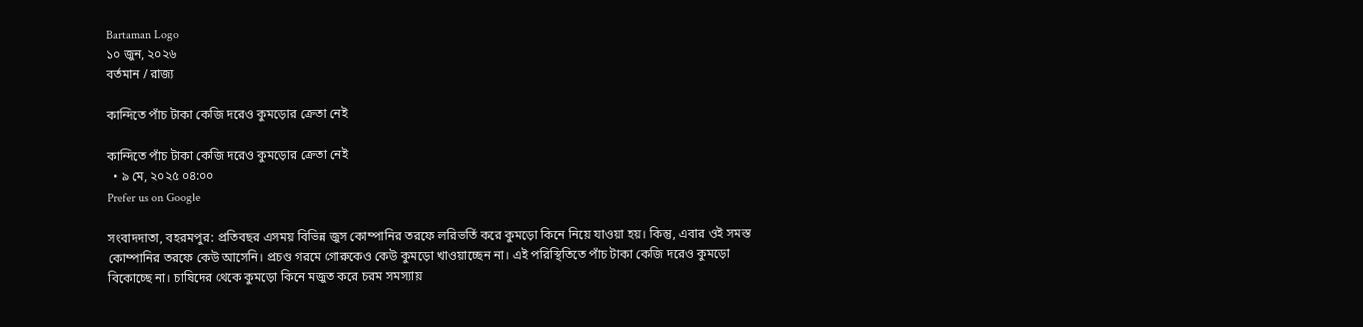Bartaman Logo
১০ জুন, ২০২৬
বর্তমান / রাজ্য

কান্দিতে পাঁচ টাকা কেজি দরেও কুমড়োর ক্রেতা নেই

কান্দিতে পাঁচ টাকা কেজি দরেও কুমড়োর ক্রেতা নেই
  • ৯ মে, ২০২৫ ০৪:০০
Prefer us on Google

সংবাদদাতা, বহরমপুর: প্রতিবছর এসময় বিভিন্ন জুস কোম্পানির তরফে লরিভর্তি করে কুমড়ো কিনে নিয়ে যাওয়া হয়। কিন্তু, এবার ওই সমস্ত কোম্পানির তরফে কেউ আসেনি। প্রচণ্ড গরমে গোরুকেও কেউ কুমড়ো খাওয়াচ্ছেন না। এই পরিস্থিতিতে পাঁচ টাকা কেজি দরেও কুমড়ো বিকোচ্ছে না। চাষিদের থেকে কুমড়ো কিনে মজুত করে চরম সমস্যায়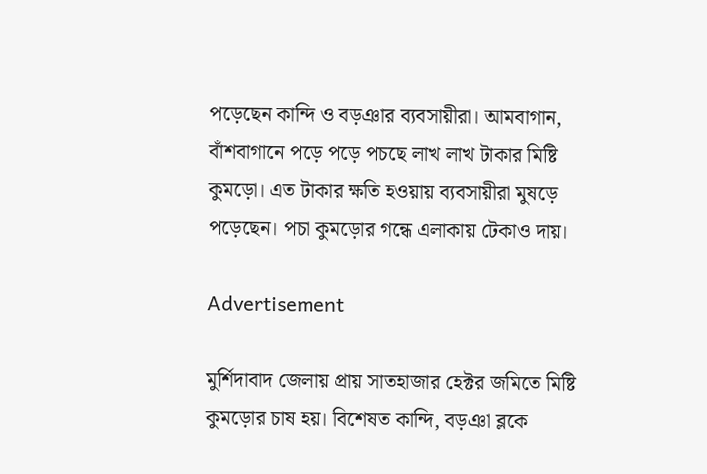পড়েছেন কান্দি ও বড়ঞার ব্যবসায়ীরা। আমবাগান, বাঁশবাগানে পড়ে পড়ে পচছে লাখ লাখ টাকার মিষ্টি কুমড়ো। এত টাকার ক্ষতি হওয়ায় ব্যবসায়ীরা মুষড়ে পড়েছেন। পচা কুমড়োর গন্ধে এলাকায় টেকাও দায়।

Advertisement

মুর্শিদাবাদ জেলায় প্রায় সাতহাজার হেক্টর জমিতে মিষ্টি কুমড়োর চাষ হয়। বিশেষত কান্দি, বড়ঞা ব্লকে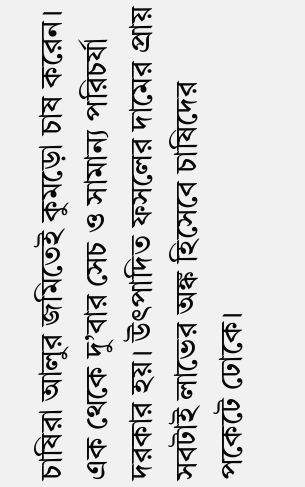চাষিরা আলুর জমিতেই কুমড়ো চাষ করেন। এক থেকে দু’বার সেচ ও সামান্য পরিচর্যা দরকার হয়। উৎপাদিত ফসলের দামের প্রায় সবটাই লাভের অঙ্ক হিসেবে চাষিদের পকেটে ঢোকে।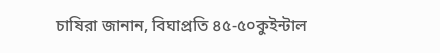চাষিরা জানান, বিঘাপ্রতি ৪৫-৫০কুইন্টাল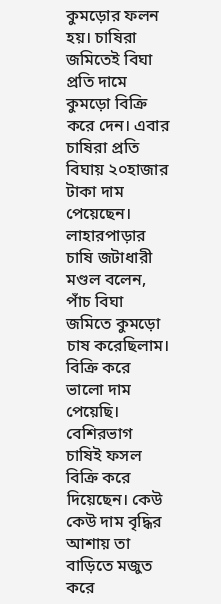কুমড়োর ফলন হয়। চাষিরা জমিতেই বিঘা প্রতি দামে কুমড়ো বিক্রি করে দেন। এবার চাষিরা প্রতি বিঘায় ২০হাজার টাকা দাম পেয়েছেন।
লাহারপাড়ার চাষি জটাধারী মণ্ডল বলেন, পাঁচ বিঘা জমিতে কুমড়ো চাষ করেছিলাম। বিক্রি করে ভালো দাম পেয়েছি। বেশিরভাগ চাষিই ফসল বিক্রি করে দিয়েছেন। কেউ কেউ দাম বৃদ্ধির আশায় তা বাড়িতে মজুত করে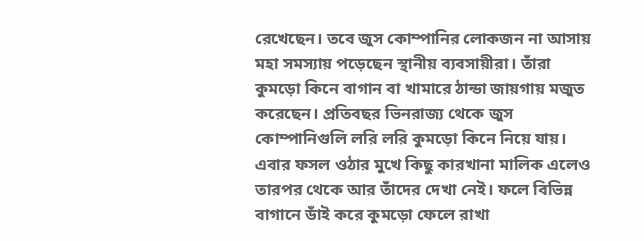রেখেছেন। তবে জুস কোম্পানির লোকজন না আসায় মহা সমস্যায় পড়েছেন স্থানীয় ব্যবসায়ীরা। তাঁরা কুমড়ো কিনে বাগান বা খামারে ঠান্ডা জায়গায় মজুত করেছেন। প্রতিবছর ভিনরাজ্য থেকে জুস কোম্পানিগুলি লরি লরি কুমড়ো কিনে নিয়ে যায়। এবার ফসল ওঠার মুখে কিছু কারখানা মালিক এলেও তারপর থেকে আর তাঁদের দেখা নেই। ফলে বিভিন্ন বাগানে ডাঁই করে কুমড়ো ফেলে রাখা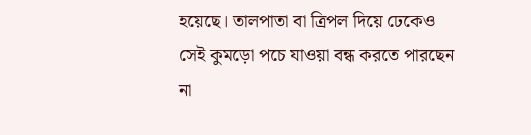হয়েছে। তালপাতা বা ত্রিপল দিয়ে ঢেকেও সেই কুমড়ো পচে যাওয়া বন্ধ করতে পারছেন না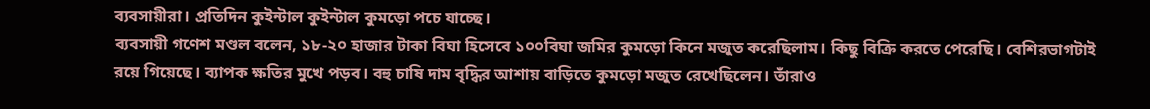ব্যবসায়ীরা। প্রতিদিন কুইন্টাল কুইন্টাল কুমড়ো পচে যাচ্ছে।
ব্যবসায়ী গণেশ মণ্ডল বলেন, ১৮-২০ হাজার টাকা বিঘা হিসেবে ১০০বিঘা জমির কুমড়ো কিনে মজুত করেছিলাম। কিছু বিক্রি করতে পেরেছি। বেশিরভাগটাই রয়ে গিয়েছে। ব্যাপক ক্ষতির মুখে পড়ব। বহু চাষি দাম বৃদ্ধির আশায় বাড়িতে কুমড়ো মজুত রেখেছিলেন। তাঁরাও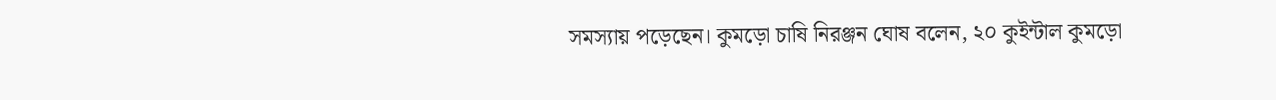সমস্যায় পড়েছেন। কুমড়ো চাষি নিরঞ্জন ঘোষ বলেন, ২০ কুইন্টাল কুমড়ো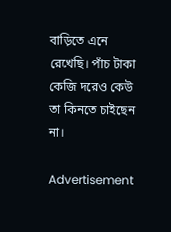বাড়িতে এনে রেখেছি। পাঁচ টাকা কেজি দরেও কেউ তা কিনতে চাইছেন না।

Advertisement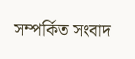সম্পর্কিত সংবাদ